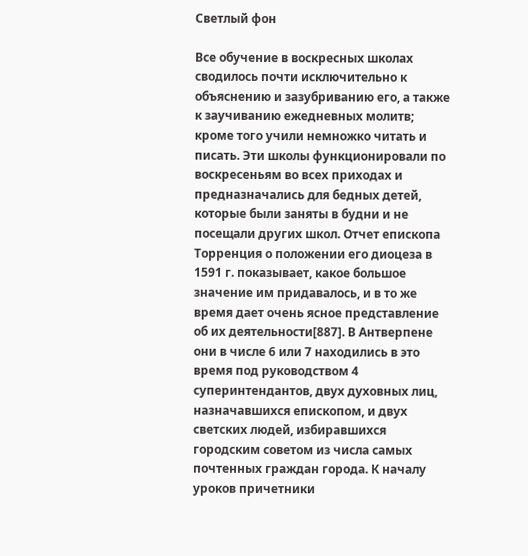Светлый фон

Все обучение в воскресных школах сводилось почти исключительно к объяснению и зазубриванию его, а также к заучиванию ежедневных молитв; кроме того учили немножко читать и писать. Эти школы функционировали по воскресеньям во всех приходах и предназначались для бедных детей, которые были заняты в будни и не посещали других школ. Отчет епископа Торренция о положении его диоцеза в 1591 г. показывает, какое большое значение им придавалось, и в то же время дает очень ясное представление об их деятельности[887]. В Антверпене они в числе 6 или 7 находились в это время под руководством 4 суперинтендантов, двух духовных лиц, назначавшихся епископом, и двух светских людей, избиравшихся городским советом из числа самых почтенных граждан города. К началу уроков причетники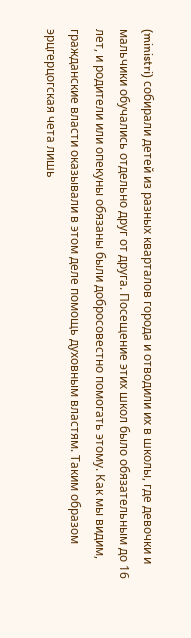(ministri) собирали детей из разных кварталов города и отводили их в школы, где девочки и мальчики обучались отдельно друг от друга. Посещение этих школ было обязательным до 16 лет, и родители или опекуны обязаны были добросовестно помогать этому. Как мы видим, гражданские власти оказывали в этом деле помощь духовным властям. Таким образом эрцгерцогская чета лишь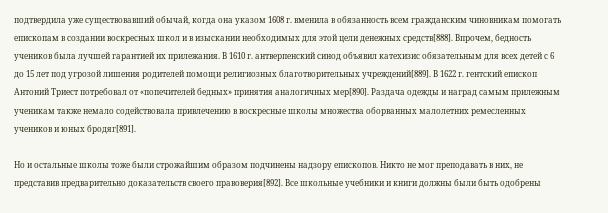подтвердила уже существовавший обычай, когда она указом 1608 г. вменила в обязанность всем гражданским чиновникам помогать епископам в создании воскресных школ и в изыскании необходимых для этой цели денежных средств[888]. Впрочем, бедность учеников была лучшей гарантией их прилежания. В 1610 г. антверпенский синод объявил катехизис обязательным для всех детей с 6 до 15 лет под угрозой лишения родителей помощи религиозных благотворительных учреждений[889]. В 1622 г. гентский епископ Антоний Триест потребовал от «попечителей бедных» принятия аналогичных мер[890]. Раздача одежды и наград самым прилежным ученикам также немало содействовала привлечению в воскресные школы множества оборванных малолетних ремесленных учеников и юных бродяг[891].

Но и остальные школы тоже были строжайшим образом подчинены надзору епископов. Никто не мог преподавать в них, не представив предварительно доказательств своего правоверия[892]. Все школьные учебники и книги должны были быть одобрены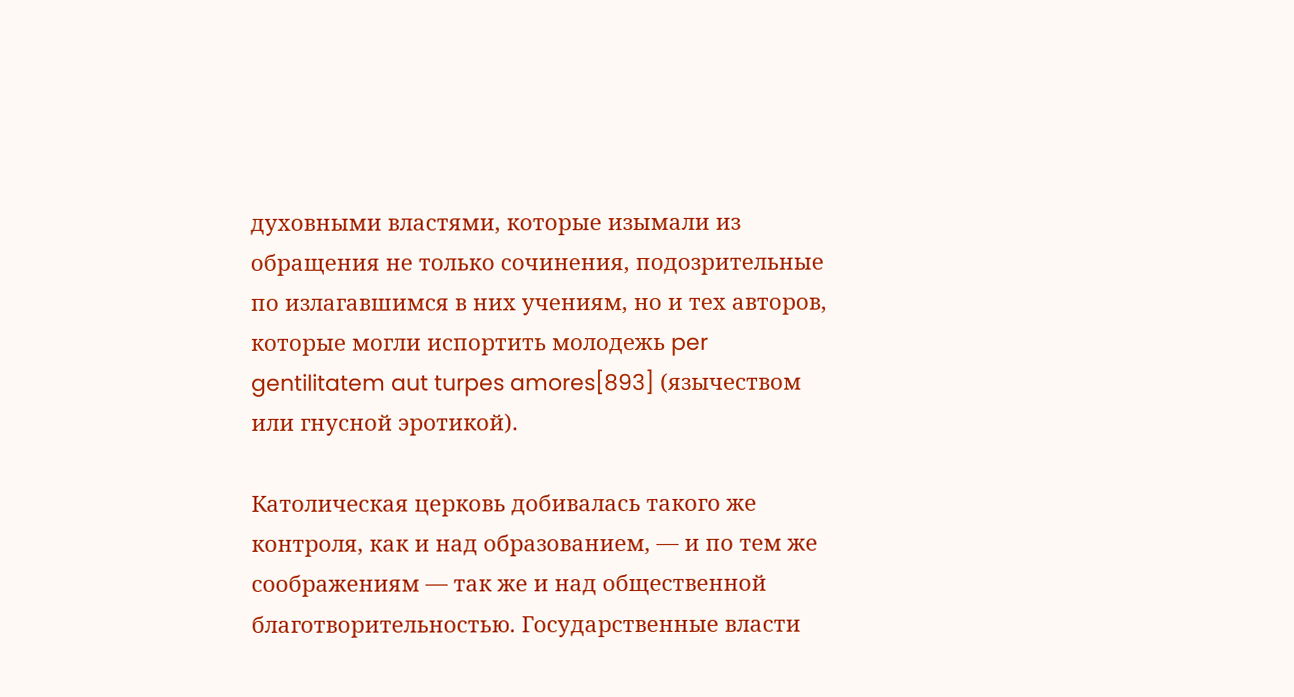духовными властями, которые изымали из обращения не только сочинения, подозрительные по излагавшимся в них учениям, но и тех авторов, которые могли испортить молодежь per gentilitatem aut turpes amores[893] (язычеством или гнусной эротикой).

Католическая церковь добивалась такого же контроля, как и над образованием, — и по тем же соображениям — так же и над общественной благотворительностью. Государственные власти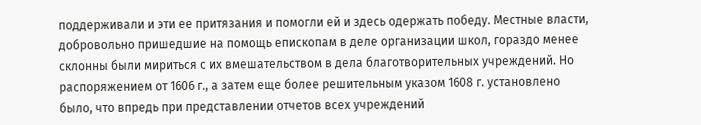поддерживали и эти ее притязания и помогли ей и здесь одержать победу. Местные власти, добровольно пришедшие на помощь епископам в деле организации школ, гораздо менее склонны были мириться с их вмешательством в дела благотворительных учреждений. Но распоряжением от 1606 г., а затем еще более решительным указом 1608 г. установлено было, что впредь при представлении отчетов всех учреждений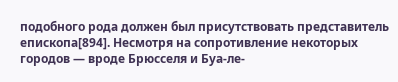подобного рода должен был присутствовать представитель епископа[894]. Несмотря на сопротивление некоторых городов — вроде Брюсселя и Буа-ле-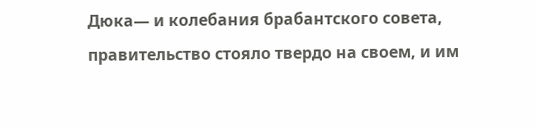Дюка— и колебания брабантского совета, правительство стояло твердо на своем, и им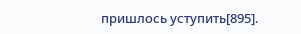пришлось уступить[895].